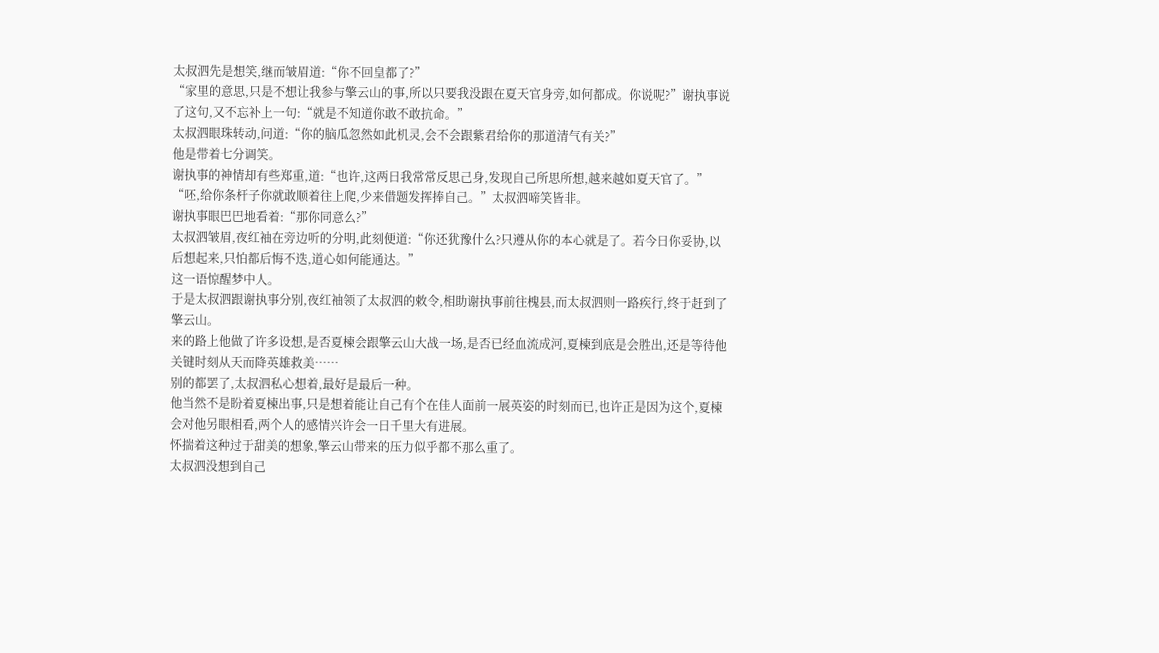太叔泗先是想笑,继而皱眉道:“你不回皇都了?”
“家里的意思,只是不想让我参与擎云山的事,所以只要我没跟在夏天官身旁,如何都成。你说呢?”谢执事说了这句,又不忘补上一句:“就是不知道你敢不敢抗命。”
太叔泗眼珠转动,问道:“你的脑瓜忽然如此机灵,会不会跟紫君给你的那道清气有关?”
他是带着七分调笑。
谢执事的神情却有些郑重,道:“也许,这两日我常常反思己身,发现自己所思所想,越来越如夏天官了。”
“呸,给你条杆子你就敢顺着往上爬,少来借题发挥捧自己。”太叔泗啼笑皆非。
谢执事眼巴巴地看着:“那你同意么?”
太叔泗皱眉,夜红袖在旁边听的分明,此刻便道:“你还犹豫什么?只遵从你的本心就是了。若今日你妥协,以后想起来,只怕都后悔不迭,道心如何能通达。”
这一语惊醒梦中人。
于是太叔泗跟谢执事分别,夜红袖领了太叔泗的敕令,相助谢执事前往槐县,而太叔泗则一路疾行,终于赶到了擎云山。
来的路上他做了许多设想,是否夏楝会跟擎云山大战一场,是否已经血流成河,夏楝到底是会胜出,还是等待他关键时刻从天而降英雄救美……
别的都罢了,太叔泗私心想着,最好是最后一种。
他当然不是盼着夏楝出事,只是想着能让自己有个在佳人面前一展英姿的时刻而已,也许正是因为这个,夏楝会对他另眼相看,两个人的感情兴许会一日千里大有进展。
怀揣着这种过于甜美的想象,擎云山带来的压力似乎都不那么重了。
太叔泗没想到自己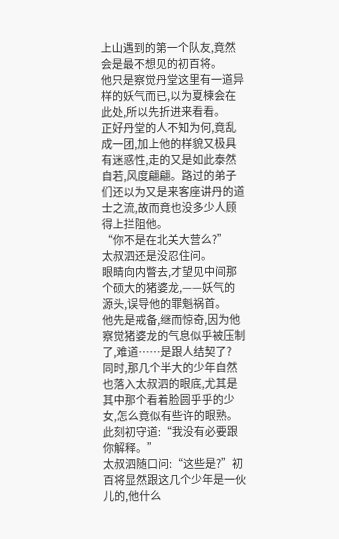上山遇到的第一个队友,竟然会是最不想见的初百将。
他只是察觉丹堂这里有一道异样的妖气而已,以为夏楝会在此处,所以先折进来看看。
正好丹堂的人不知为何,竟乱成一团,加上他的样貌又极具有迷惑性,走的又是如此泰然自若,风度翩翩。路过的弟子们还以为又是来客座讲丹的道士之流,故而竟也没多少人顾得上拦阻他。
“你不是在北关大营么?”
太叔泗还是没忍住问。
眼睛向内瞥去,才望见中间那个硕大的猪婆龙,——妖气的源头,误导他的罪魁祸首。
他先是戒备,继而惊奇,因为他察觉猪婆龙的气息似乎被压制了,难道……是跟人结契了?
同时,那几个半大的少年自然也落入太叔泗的眼底,尤其是其中那个看着脸圆乎乎的少女,怎么竟似有些许的眼熟。
此刻初守道:“我没有必要跟你解释。”
太叔泗随口问:“这些是?”初百将显然跟这几个少年是一伙儿的,他什么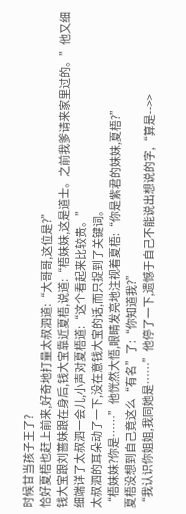时候甘当孩子王了?
恰好夏梧也赶上前来,好奇地打量太叔泗道:“大哥哥,这位是?”
钱大宝跟刘蔷妹跟在身后,钱大宝靠近夏梧,说道:“梧妹妹,这是道士。之前我爹请来家里过的。”他又细细端详了太叔泗一会儿,小声对夏梧道:“这个看起来比较贵。”
太叔泗的耳朵动了一下,没在意钱大宝的话,而只捉到了关键词。
“梧妹妹?你是……”他恍然大悟,眼睛发亮地注视着夏梧:“你是紫君的妹妹,夏梧?”
夏梧没想到自己竟这么“有名”了:“你知道我?”
“我认识你姐姐,我同她是……”他停了一下,遗憾于自己不能说出想说的字,“算是-->>